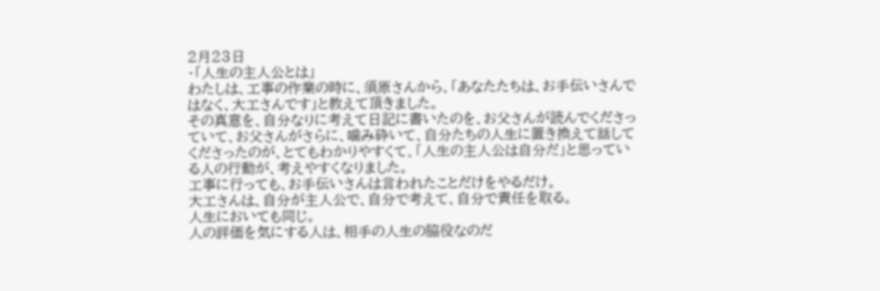2月23日
・「人生の主人公とは」
わたしは、工事の作業の時に、須原さんから、「あなたたちは、お手伝いさんではなく、大工さんです」と教えて頂きました。
その真意を、自分なりに考えて日記に書いたのを、お父さんが読んでくださっていて、お父さんがさらに、噛み砕いて、自分たちの人生に置き換えて話してくださったのが、とてもわかりやすくて、「人生の主人公は自分だ」と思っている人の行動が、考えやすくなりました。
工事に行っても、お手伝いさんは言われたことだけをやるだけ。
大工さんは、自分が主人公で、自分で考えて、自分で責任を取る。
人生においても同じ。
人の評価を気にする人は、相手の人生の脇役なのだ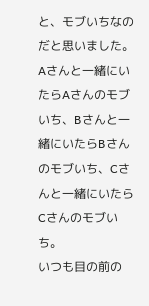と、モブいちなのだと思いました。
Aさんと一緒にいたらAさんのモブいち、Bさんと一緒にいたらBさんのモブいち、Cさんと一緒にいたらCさんのモブいち。
いつも目の前の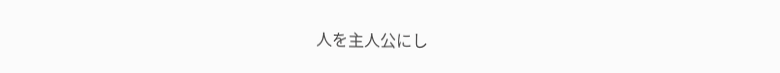人を主人公にし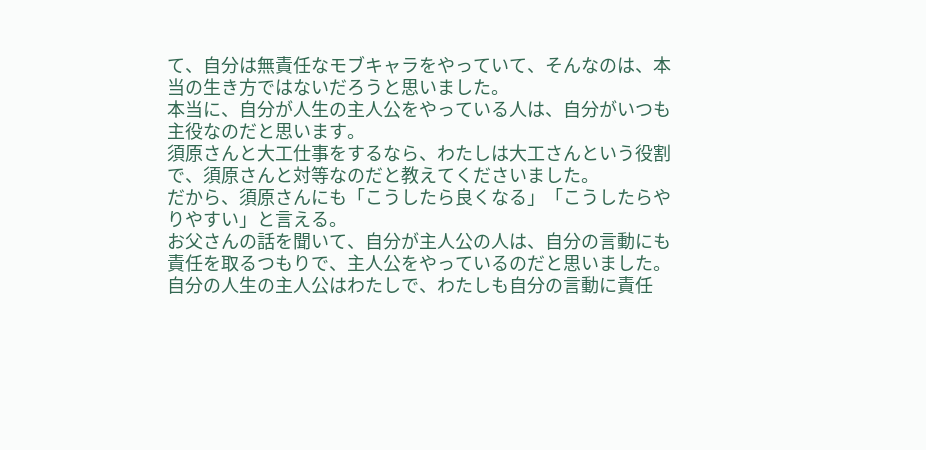て、自分は無責任なモブキャラをやっていて、そんなのは、本当の生き方ではないだろうと思いました。
本当に、自分が人生の主人公をやっている人は、自分がいつも主役なのだと思います。
須原さんと大工仕事をするなら、わたしは大工さんという役割で、須原さんと対等なのだと教えてくださいました。
だから、須原さんにも「こうしたら良くなる」「こうしたらやりやすい」と言える。
お父さんの話を聞いて、自分が主人公の人は、自分の言動にも責任を取るつもりで、主人公をやっているのだと思いました。
自分の人生の主人公はわたしで、わたしも自分の言動に責任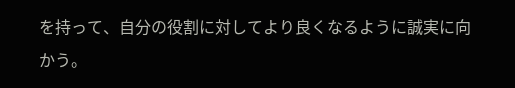を持って、自分の役割に対してより良くなるように誠実に向かう。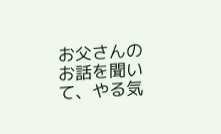お父さんのお話を聞いて、やる気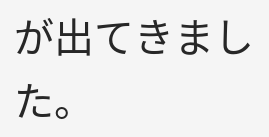が出てきました。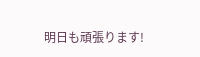明日も頑張ります!